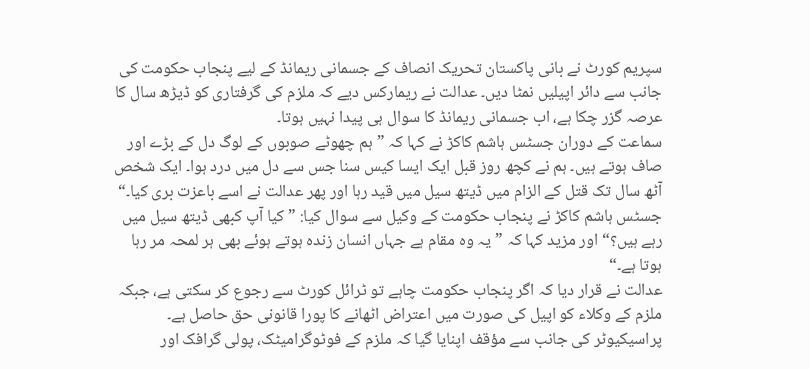سپریم کورٹ نے بانی پاکستان تحریک انصاف کے جسمانی ریمانڈ کے لیے پنجاب حکومت کی جانب سے دائر اپیلیں نمٹا دیں۔ عدالت نے ریمارکس دیے کہ ملزم کی گرفتاری کو ڈیڑھ سال کا عرصہ گزر چکا ہے، اب جسمانی ریمانڈ کا سوال ہی پیدا نہیں ہوتا۔
سماعت کے دوران جسٹس ہاشم کاکڑ نے کہا کہ ”ہم چھوٹے صوبوں کے لوگ دل کے بڑے اور صاف ہوتے ہیں۔ ہم نے کچھ روز قبل ایک ایسا کیس سنا جس سے دل میں درد ہوا۔ ایک شخص آٹھ سال تک قتل کے الزام میں ڈیتھ سیل میں قید رہا اور پھر عدالت نے اسے باعزت بری کیا۔“
جسٹس ہاشم کاکڑ نے پنجاب حکومت کے وکیل سے سوال کیا: ”کیا آپ کبھی ڈیتھ سیل میں رہے ہیں؟“ اور مزید کہا کہ ”یہ وہ مقام ہے جہاں انسان زندہ ہوتے ہوئے بھی ہر لمحہ مر رہا ہوتا ہے۔“
عدالت نے قرار دیا کہ اگر پنجاب حکومت چاہے تو ٹرائل کورٹ سے رجوع کر سکتی ہے، جبکہ ملزم کے وکلاء کو اپیل کی صورت میں اعتراض اٹھانے کا پورا قانونی حق حاصل ہے۔
پراسیکیوٹر کی جانب سے مؤقف اپنایا گیا کہ ملزم کے فوٹوگرامیٹک، پولی گرافک اور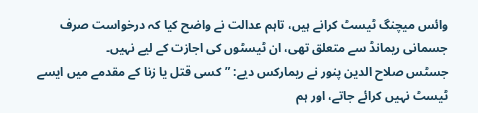وائس میچنگ ٹیسٹ کرانے ہیں، تاہم عدالت نے واضح کیا کہ درخواست صرف جسمانی ریمانڈ سے متعلق تھی، ان ٹیسٹوں کی اجازت کے لیے نہیں۔
جسٹس صلاح الدین پنور نے ریمارکس دیے: ”کسی قتل یا زنا کے مقدمے میں ایسے ٹیسٹ نہیں کرائے جاتے، اور ہم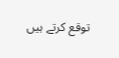توقع کرتے ہیں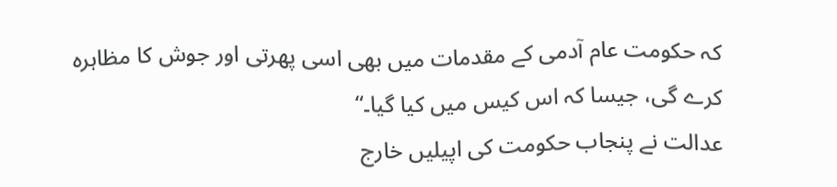کہ حکومت عام آدمی کے مقدمات میں بھی اسی پھرتی اور جوش کا مظاہرہ کرے گی، جیسا کہ اس کیس میں کیا گیا۔“
عدالت نے پنجاب حکومت کی اپیلیں خارج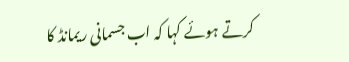کرتے ہوئے کہا کہ اب جسمانی ریمانڈ کا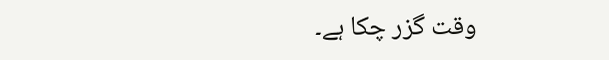وقت گزر چکا ہے۔